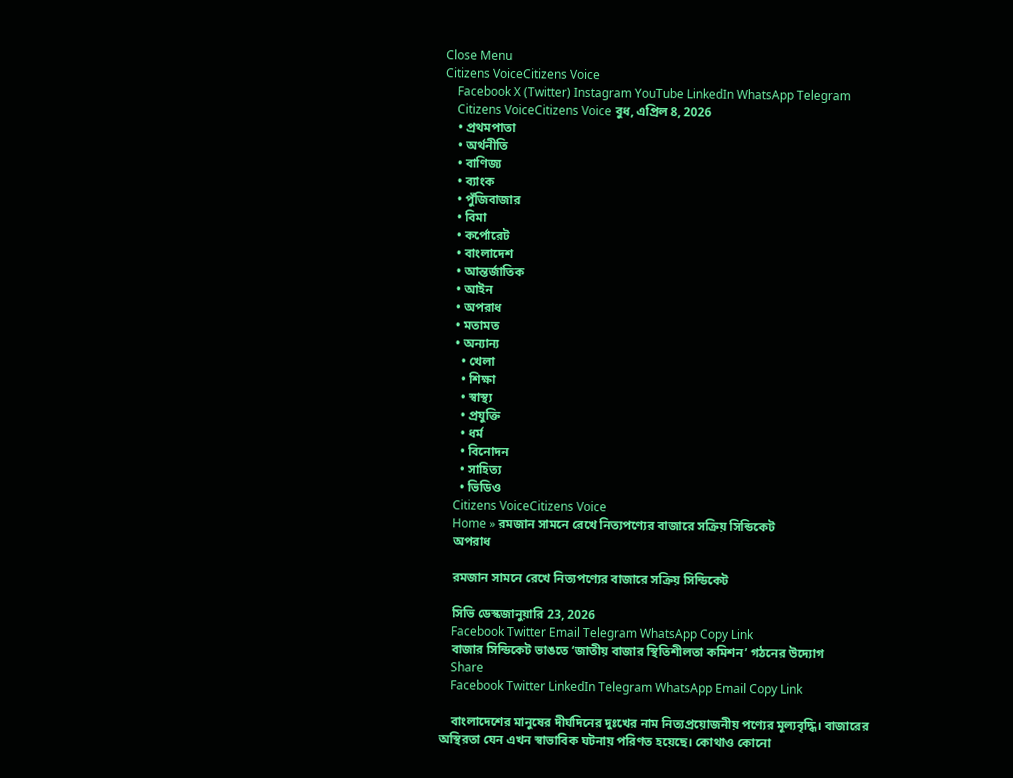Close Menu
Citizens VoiceCitizens Voice
    Facebook X (Twitter) Instagram YouTube LinkedIn WhatsApp Telegram
    Citizens VoiceCitizens Voice বুধ, এপ্রিল 8, 2026
    • প্রথমপাতা
    • অর্থনীতি
    • বাণিজ্য
    • ব্যাংক
    • পুঁজিবাজার
    • বিমা
    • কর্পোরেট
    • বাংলাদেশ
    • আন্তর্জাতিক
    • আইন
    • অপরাধ
    • মতামত
    • অন্যান্য
      • খেলা
      • শিক্ষা
      • স্বাস্থ্য
      • প্রযুক্তি
      • ধর্ম
      • বিনোদন
      • সাহিত্য
      • ভিডিও
    Citizens VoiceCitizens Voice
    Home » রমজান সামনে রেখে নিত্যপণ্যের বাজারে সক্রিয় সিন্ডিকেট
    অপরাধ

    রমজান সামনে রেখে নিত্যপণ্যের বাজারে সক্রিয় সিন্ডিকেট

    সিভি ডেস্কজানুয়ারি 23, 2026
    Facebook Twitter Email Telegram WhatsApp Copy Link
    বাজার সিন্ডিকেট ভাঙতে ‘জাতীয় বাজার স্থিতিশীলতা কমিশন’ গঠনের উদ্যোগ
    Share
    Facebook Twitter LinkedIn Telegram WhatsApp Email Copy Link

    বাংলাদেশের মানুষের দীর্ঘদিনের দুঃখের নাম নিত্যপ্রয়োজনীয় পণ্যের মূল্যবৃদ্ধি। বাজারের অস্থিরতা যেন এখন স্বাভাবিক ঘটনায় পরিণত হয়েছে। কোথাও কোনো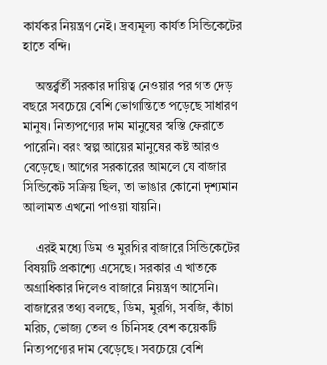কার্যকর নিয়ন্ত্রণ নেই। দ্রব্যমূল্য কার্যত সিন্ডিকেটের হাতে বন্দি।

    অন্তর্র্বর্তী সরকার দায়িত্ব নেওয়ার পর গত দেড় বছরে সবচেয়ে বেশি ভোগান্তিতে পড়েছে সাধারণ মানুষ। নিত্যপণ্যের দাম মানুষের স্বস্তি ফেরাতে পারেনি। বরং স্বল্প আয়ের মানুষের কষ্ট আরও বেড়েছে। আগের সরকারের আমলে যে বাজার সিন্ডিকেট সক্রিয় ছিল, তা ভাঙার কোনো দৃশ্যমান আলামত এখনো পাওয়া যায়নি।

    এরই মধ্যে ডিম ও মুরগির বাজারে সিন্ডিকেটের বিষয়টি প্রকাশ্যে এসেছে। সরকার এ খাতকে অগ্রাধিকার দিলেও বাজারে নিয়ন্ত্রণ আসেনি। বাজারের তথ্য বলছে, ডিম, মুরগি, সবজি, কাঁচা মরিচ, ভোজ্য তেল ও চিনিসহ বেশ কয়েকটি নিত্যপণ্যের দাম বেড়েছে। সবচেয়ে বেশি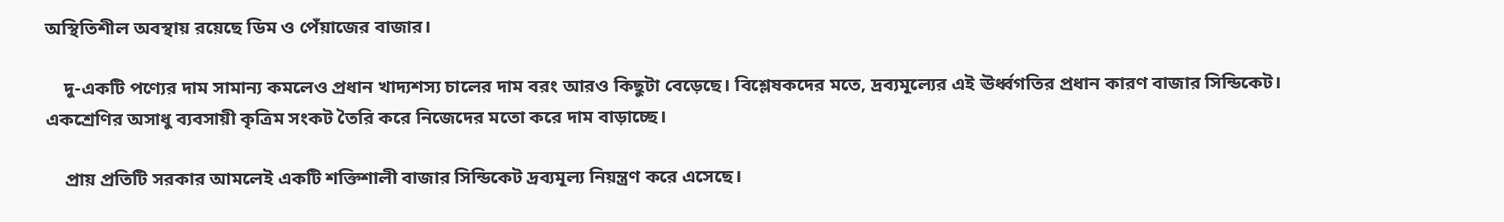অস্থিতিশীল অবস্থায় রয়েছে ডিম ও পেঁয়াজের বাজার।

    দু-একটি পণ্যের দাম সামান্য কমলেও প্রধান খাদ্যশস্য চালের দাম বরং আরও কিছুটা বেড়েছে। বিশ্লেষকদের মতে, দ্রব্যমূল্যের এই ঊর্ধ্বগতির প্রধান কারণ বাজার সিন্ডিকেট। একশ্রেণির অসাধু ব্যবসায়ী কৃত্রিম সংকট তৈরি করে নিজেদের মতো করে দাম বাড়াচ্ছে।

    প্রায় প্রতিটি সরকার আমলেই একটি শক্তিশালী বাজার সিন্ডিকেট দ্রব্যমূল্য নিয়ন্ত্রণ করে এসেছে।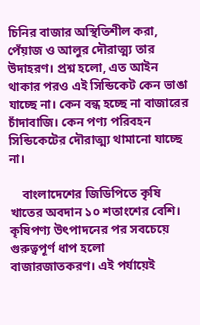চিনির বাজার অস্থিতিশীল করা, পেঁয়াজ ও আলুর দৌরাত্ম্য তার উদাহরণ। প্রশ্ন হলো, এত আইন থাকার পরও এই সিন্ডিকেট কেন ভাঙা যাচ্ছে না। কেন বন্ধ হচ্ছে না বাজারের চাঁদাবাজি। কেন পণ্য পরিবহন সিন্ডিকেটের দৌরাত্ম্য থামানো যাচ্ছে না।

    বাংলাদেশের জিডিপিতে কৃষি খাতের অবদান ১০ শতাংশের বেশি। কৃষিপণ্য উৎপাদনের পর সবচেয়ে গুরুত্বপূর্ণ ধাপ হলো বাজারজাতকরণ। এই পর্যায়েই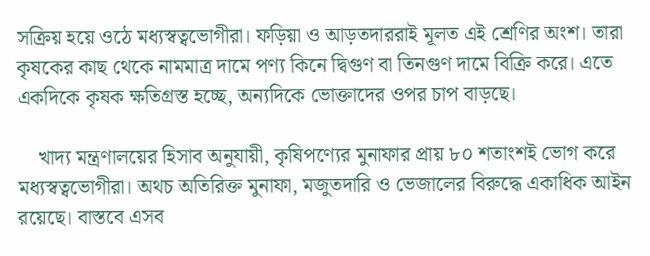সক্রিয় হয়ে ওঠে মধ্যস্বত্বভোগীরা। ফড়িয়া ও আড়তদাররাই মূলত এই শ্রেণির অংশ। তারা কৃষকের কাছ থেকে নামমাত্র দামে পণ্য কিনে দ্বিগুণ বা তিনগুণ দামে বিক্রি করে। এতে একদিকে কৃষক ক্ষতিগ্রস্ত হচ্ছে, অন্যদিকে ভোক্তাদের ওপর চাপ বাড়ছে।

    খাদ্য মন্ত্রণালয়ের হিসাব অনুযায়ী, কৃষিপণ্যের মুনাফার প্রায় ৮০ শতাংশই ভোগ করে মধ্যস্বত্বভোগীরা। অথচ অতিরিক্ত মুনাফা, মজুতদারি ও ভেজালের বিরুদ্ধে একাধিক আইন রয়েছে। বাস্তবে এসব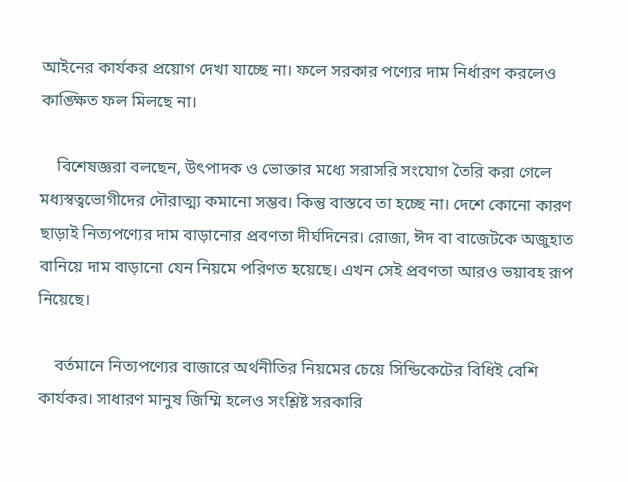আইনের কার্যকর প্রয়োগ দেখা যাচ্ছে না। ফলে সরকার পণ্যের দাম নির্ধারণ করলেও কাঙ্ক্ষিত ফল মিলছে না।

    বিশেষজ্ঞরা বলছেন, উৎপাদক ও ভোক্তার মধ্যে সরাসরি সংযোগ তৈরি করা গেলে মধ্যস্বত্বভোগীদের দৌরাত্ম্য কমানো সম্ভব। কিন্তু বাস্তবে তা হচ্ছে না। দেশে কোনো কারণ ছাড়াই নিত্যপণ্যের দাম বাড়ানোর প্রবণতা দীর্ঘদিনের। রোজা, ঈদ বা বাজেটকে অজুহাত বানিয়ে দাম বাড়ানো যেন নিয়মে পরিণত হয়েছে। এখন সেই প্রবণতা আরও ভয়াবহ রূপ নিয়েছে।

    বর্তমানে নিত্যপণ্যের বাজারে অর্থনীতির নিয়মের চেয়ে সিন্ডিকেটের বিধিই বেশি কার্যকর। সাধারণ মানুষ জিম্মি হলেও সংশ্লিষ্ট সরকারি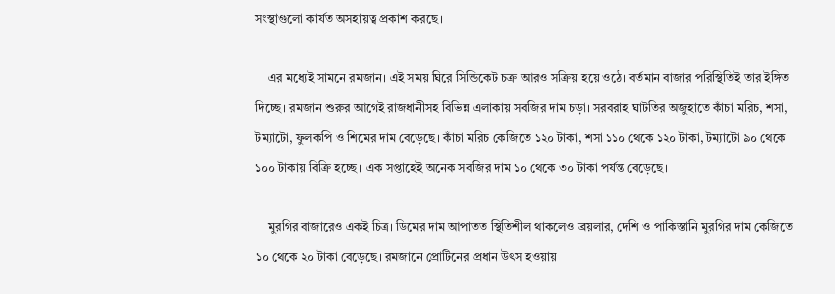সংস্থাগুলো কার্যত অসহায়ত্ব প্রকাশ করছে।

    এর মধ্যেই সামনে রমজান। এই সময় ঘিরে সিন্ডিকেট চক্র আরও সক্রিয় হয়ে ওঠে। বর্তমান বাজার পরিস্থিতিই তার ইঙ্গিত দিচ্ছে। রমজান শুরুর আগেই রাজধানীসহ বিভিন্ন এলাকায় সবজির দাম চড়া। সরবরাহ ঘাটতির অজুহাতে কাঁচা মরিচ, শসা, টম্যাটো, ফুলকপি ও শিমের দাম বেড়েছে। কাঁচা মরিচ কেজিতে ১২০ টাকা, শসা ১১০ থেকে ১২০ টাকা, টম্যাটো ৯০ থেকে ১০০ টাকায় বিক্রি হচ্ছে। এক সপ্তাহেই অনেক সবজির দাম ১০ থেকে ৩০ টাকা পর্যন্ত বেড়েছে।

    মুরগির বাজারেও একই চিত্র। ডিমের দাম আপাতত স্থিতিশীল থাকলেও ব্রয়লার, দেশি ও পাকিস্তানি মুরগির দাম কেজিতে ১০ থেকে ২০ টাকা বেড়েছে। রমজানে প্রোটিনের প্রধান উৎস হওয়ায়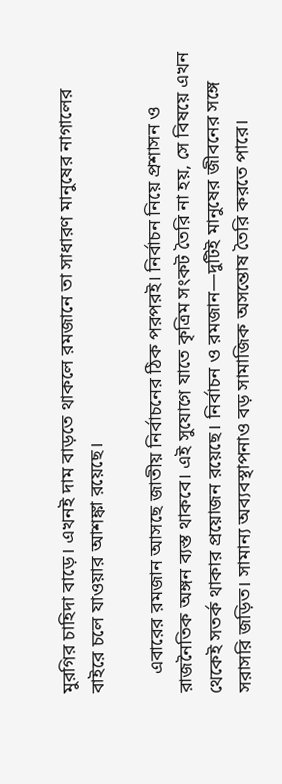মুরগির চাহিদা বাড়ে। এখনই দাম বাড়তে থাকলে রমজানে তা সাধারণ মানুষের নাগালের বাইরে চলে যাওয়ার আশঙ্কা রয়েছে।

    এবারের রমজান আসছে জাতীয় নির্বাচনের ঠিক পরপরই। নির্বাচন নিয়ে প্রশাসন ও রাজনৈতিক অঙ্গন ব্যস্ত থাকবে। এই সুযোগে যাতে কৃত্রিম সংকট তৈরি না হয়, সে বিষয়ে এখন থেকেই সতর্ক থাকার প্রয়োজন রয়েছে। নির্বাচন ও রমজান—দুটিই মানুষের জীবনের সঙ্গে সরাসরি জড়িত। সামান্য অব্যবস্থাপনাও বড় সামাজিক অসন্তোষ তৈরি করতে পারে।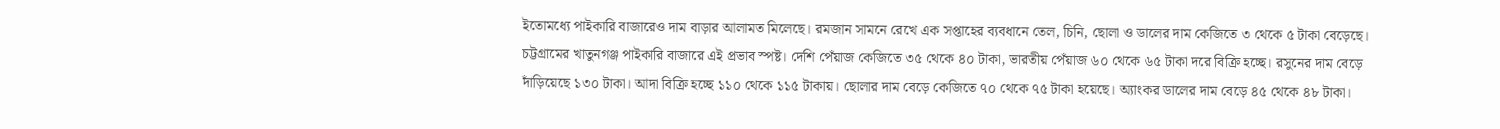ইতোমধ্যে পাইকারি বাজারেও দাম বাড়ার আলামত মিলেছে। রমজান সামনে রেখে এক সপ্তাহের ব্যবধানে তেল, চিনি, ছোলা ও ডালের দাম কেজিতে ৩ থেকে ৫ টাকা বেড়েছে। চট্টগ্রামের খাতুনগঞ্জ পাইকারি বাজারে এই প্রভাব স্পষ্ট। দেশি পেঁয়াজ কেজিতে ৩৫ থেকে ৪০ টাকা, ভারতীয় পেঁয়াজ ৬০ থেকে ৬৫ টাকা দরে বিক্রি হচ্ছে। রসুনের দাম বেড়ে দাঁড়িয়েছে ১৩০ টাকা। আদা বিক্রি হচ্ছে ১১০ থেকে ১১৫ টাকায়। ছোলার দাম বেড়ে কেজিতে ৭০ থেকে ৭৫ টাকা হয়েছে। অ্যাংকর ডালের দাম বেড়ে ৪৫ থেকে ৪৮ টাকা।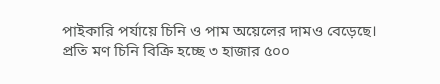পাইকারি পর্যায়ে চিনি ও পাম অয়েলের দামও বেড়েছে। প্রতি মণ চিনি বিক্রি হচ্ছে ৩ হাজার ৫০০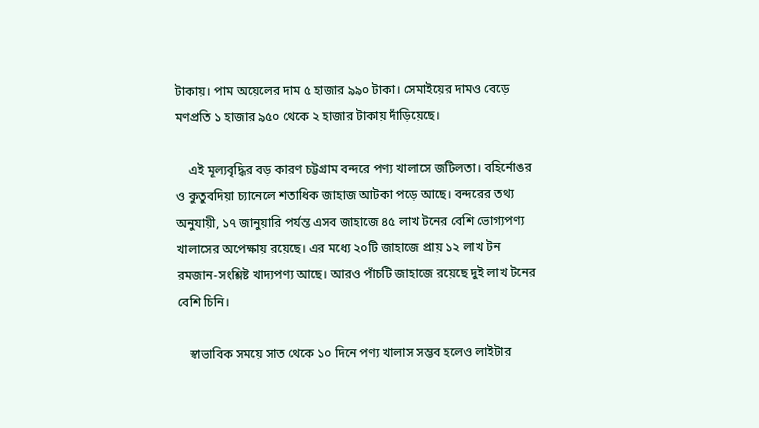টাকায়। পাম অয়েলের দাম ৫ হাজার ৯৯০ টাকা। সেমাইয়ের দামও বেড়ে মণপ্রতি ১ হাজার ৯৫০ থেকে ২ হাজার টাকায় দাঁড়িয়েছে।

    এই মূল্যবৃদ্ধির বড় কারণ চট্টগ্রাম বন্দরে পণ্য খালাসে জটিলতা। বহির্নোঙর ও কুতুবদিয়া চ্যানেলে শতাধিক জাহাজ আটকা পড়ে আছে। বন্দরের তথ্য অনুযায়ী, ১৭ জানুয়ারি পর্যন্ত এসব জাহাজে ৪৫ লাখ টনের বেশি ভোগ্যপণ্য খালাসের অপেক্ষায় রয়েছে। এর মধ্যে ২০টি জাহাজে প্রায় ১২ লাখ টন রমজান-সংশ্লিষ্ট খাদ্যপণ্য আছে। আরও পাঁচটি জাহাজে রয়েছে দুই লাখ টনের বেশি চিনি।

    স্বাভাবিক সময়ে সাত থেকে ১০ দিনে পণ্য খালাস সম্ভব হলেও লাইটার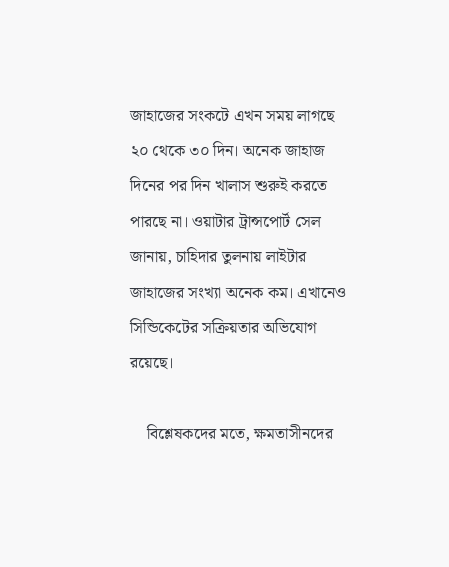জাহাজের সংকটে এখন সময় লাগছে ২০ থেকে ৩০ দিন। অনেক জাহাজ দিনের পর দিন খালাস শুরুই করতে পারছে না। ওয়াটার ট্রান্সপোর্ট সেল জানায়, চাহিদার তুলনায় লাইটার জাহাজের সংখ্যা অনেক কম। এখানেও সিন্ডিকেটের সক্রিয়তার অভিযোগ রয়েছে।

    বিশ্লেষকদের মতে, ক্ষমতাসীনদের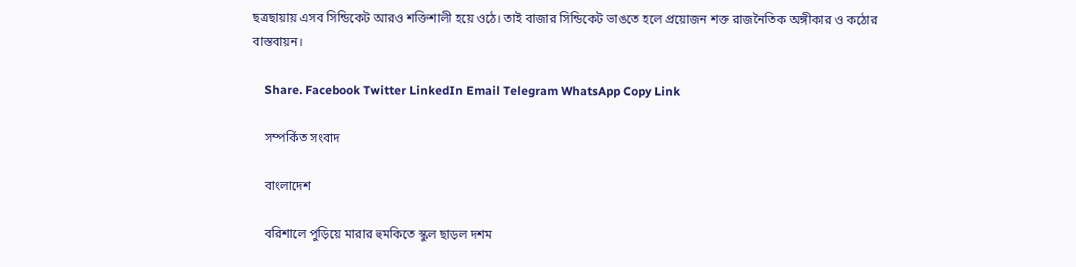ছত্রছায়ায় এসব সিন্ডিকেট আরও শক্তিশালী হয়ে ওঠে। তাই বাজার সিন্ডিকেট ভাঙতে হলে প্রয়োজন শক্ত রাজনৈতিক অঙ্গীকার ও কঠোর বাস্তবায়ন।

    Share. Facebook Twitter LinkedIn Email Telegram WhatsApp Copy Link

    সম্পর্কিত সংবাদ

    বাংলাদেশ

    বরিশালে পুড়িয়ে মারার হুমকিতে স্কুল ছাড়ল দশম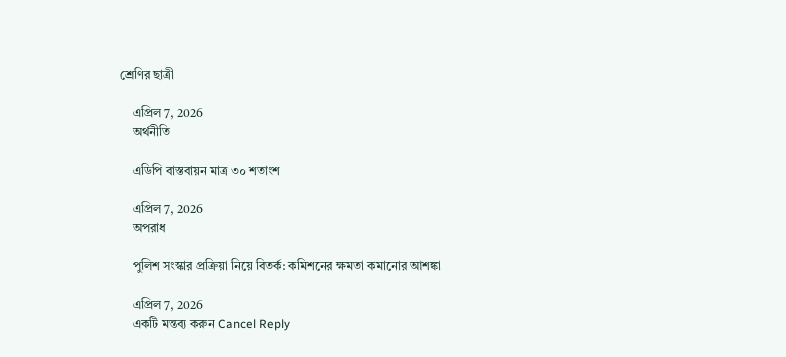শ্রেণির ছাত্রী

    এপ্রিল 7, 2026
    অর্থনীতি

    এডিপি বাস্তবায়ন মাত্র ৩০ শতাংশ

    এপ্রিল 7, 2026
    অপরাধ

    পুলিশ সংস্কার প্রক্রিয়া নিয়ে বিতর্ক: কমিশনের ক্ষমতা কমানোর আশঙ্কা

    এপ্রিল 7, 2026
    একটি মন্তব্য করুন Cancel Reply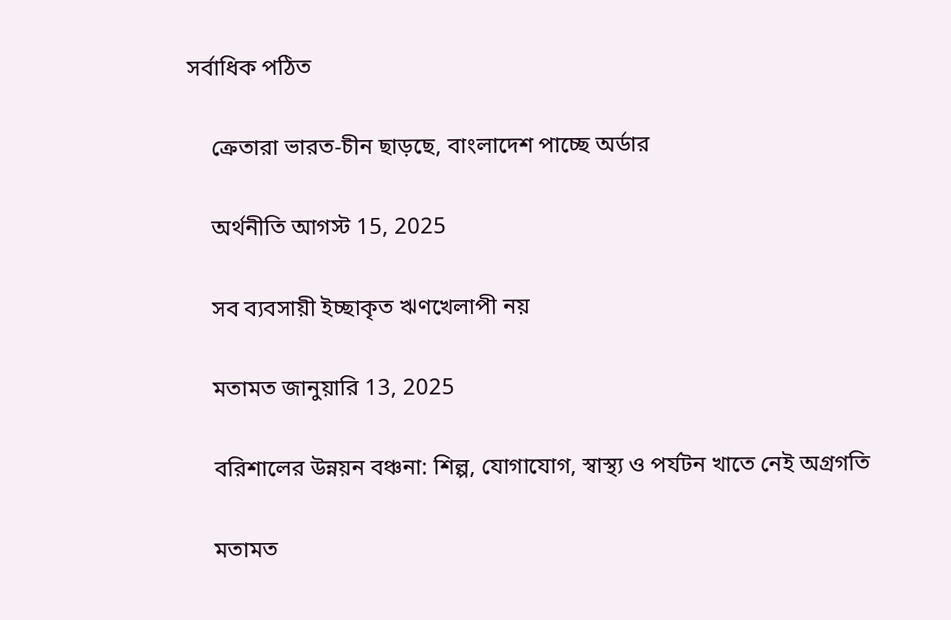সর্বাধিক পঠিত

    ক্রেতারা ভারত-চীন ছাড়ছে, বাংলাদেশ পাচ্ছে অর্ডার

    অর্থনীতি আগস্ট 15, 2025

    সব ব্যবসায়ী ইচ্ছাকৃত ঋণখেলাপী নয়

    মতামত জানুয়ারি 13, 2025

    বরিশালের উন্নয়ন বঞ্চনা: শিল্প, যোগাযোগ, স্বাস্থ্য ও পর্যটন খাতে নেই অগ্রগতি

    মতামত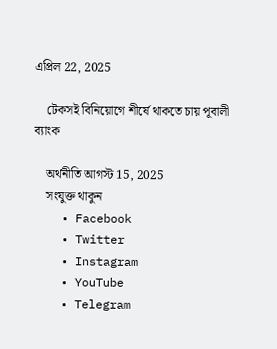এপ্রিল 22, 2025

    টেকসই বিনিয়োগে শীর্ষে থাকতে চায় পূবালী ব্যাংক

    অর্থনীতি আগস্ট 15, 2025
    সংযুক্ত থাকুন
    • Facebook
    • Twitter
    • Instagram
    • YouTube
    • Telegram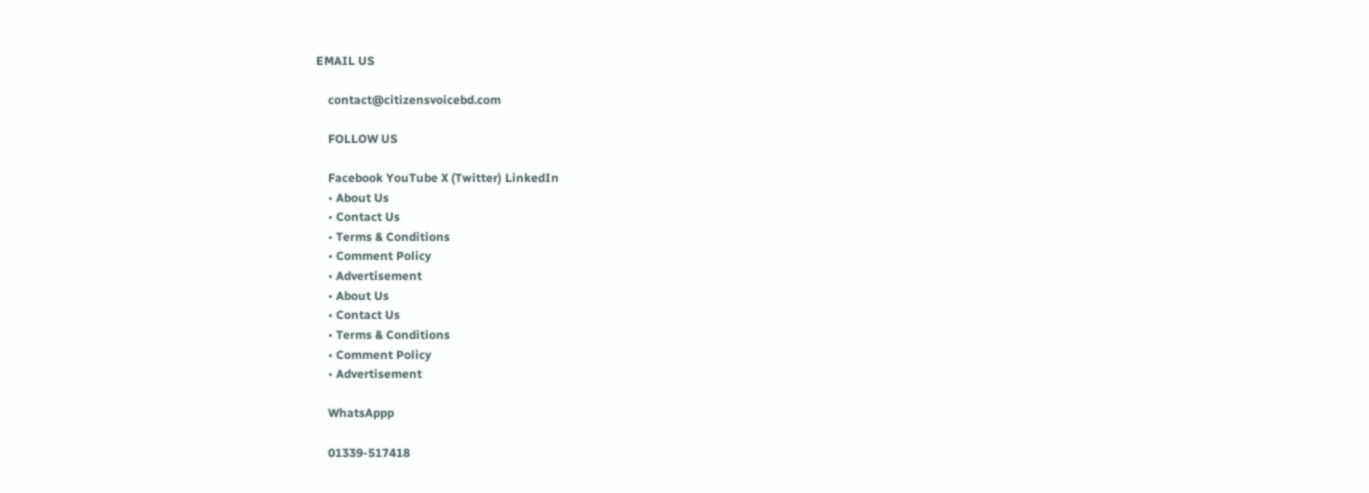EMAIL US

    contact@citizensvoicebd.com

    FOLLOW US

    Facebook YouTube X (Twitter) LinkedIn
    • About Us
    • Contact Us
    • Terms & Conditions
    • Comment Policy
    • Advertisement
    • About Us
    • Contact Us
    • Terms & Conditions
    • Comment Policy
    • Advertisement

    WhatsAppp

    01339-517418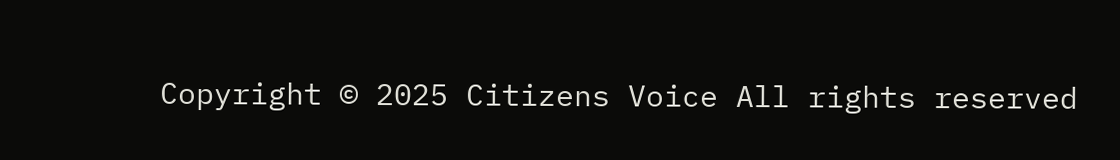Copyright © 2025 Citizens Voice All rights reserved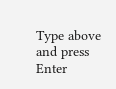Type above and press Enter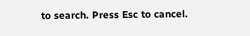to search. Press Esc to cancel.